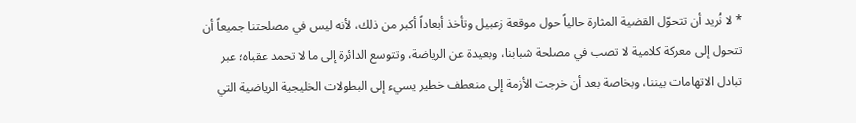* لا نُريد أن تتحوّل القضية المثارة حالياً حول موقعة زعبيل وتأخذ أبعاداً أكبر من ذلك، لأنه ليس في مصلحتنا جميعاً أن تتحول إلى معركة كلامية لا تصب في مصلحة شبابنا، وبعيدة عن الرياضة، وتتوسع الدائرة إلى ما لا تحمد عقباه؛ عبر تبادل الاتهامات بيننا، وبخاصة بعد أن خرجت الأزمة إلى منعطف خطير يسيء إلى البطولات الخليجية الرياضية التي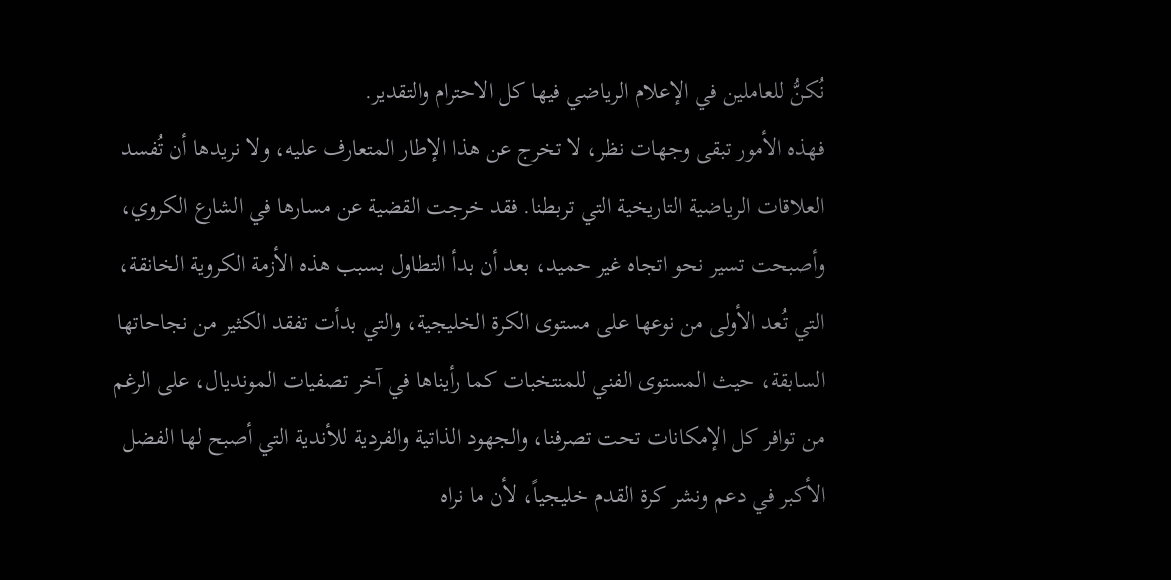نُكنُّ للعاملين في الإعلام الرياضي فيها كل الاحترام والتقدير.
فهذه الأمور تبقى وجهات نظر، لا تخرج عن هذا الإطار المتعارف عليه، ولا نريدها أن تُفسد العلاقات الرياضية التاريخية التي تربطنا. فقد خرجت القضية عن مسارها في الشارع الكروي، وأصبحت تسير نحو اتجاه غير حميد، بعد أن بدأ التطاول بسبب هذه الأزمة الكروية الخانقة، التي تُعد الأولى من نوعها على مستوى الكرة الخليجية، والتي بدأت تفقد الكثير من نجاحاتها السابقة، حيث المستوى الفني للمنتخبات كما رأيناها في آخر تصفيات المونديال، على الرغم من توافر كل الإمكانات تحت تصرفنا، والجهود الذاتية والفردية للأندية التي أصبح لها الفضل الأكبر في دعم ونشر كرة القدم خليجياً، لأن ما نراه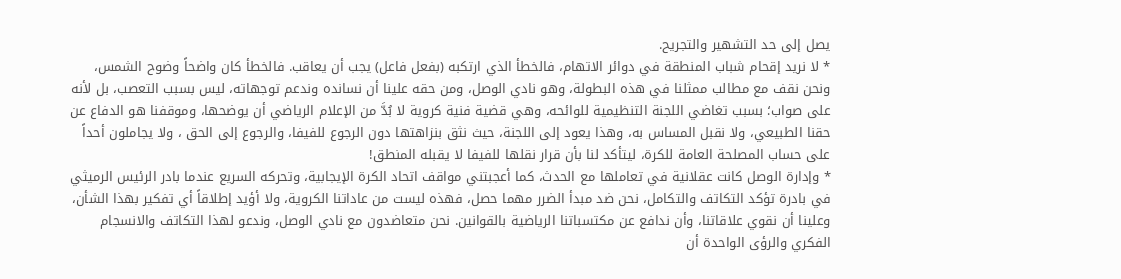يصل إلى حد التشهير والتجريح.
* لا نريد إقحام شباب المنطقة في دوائر الاتهام، فالخطأ الذي ارتكبه (بفعل فاعل) يجب أن يعاقب. فالخطأ كان واضحاً وضوح الشمس، ونحن نقف مع مطالب ممثلنا في هذه البطولة، وهو نادي الوصل، ومن حقه علينا أن نسانده وندعم توجهاته، ليس بسبب التعصب، بل لأنه على صواب؛ بسبب تغاضي اللجنة التنظيمية للوائحه، وهي قضية فنية كروية لا بُدَّ من الإعلام الرياضي أن يوضحها، وموقفنا هو الدفاع عن حقنا الطبيعي، ولا نقبل المساس به، وهذا يعود إلى اللجنة، حيث نثق بنزاهتها دون الرجوع للفيفا، والرجوع إلى الحق ، ولا يجاملون أحداً على حساب المصلحة العامة للكرة، ليتأكد لنا بأن قرار نقلها للفيفا لا يقبله المنطق!
* وإدارة الوصل كانت عقلانية في تعاملها مع الحدث، كما أعجبتني مواقف اتحاد الكرة الإيجابية، وتحركه السريع عندما بادر الرئيس الرميثي في بادرة تؤكد التكاتف والتكامل، نحن ضد مبدأ الضرر مهما حصل، فهذه ليست من عاداتنا الكروية، ولا أؤيد إطلاقاً أي تفكير بهذا الشأن، وعلينا أن نقوي علاقاتنا، وأن ندافع عن مكتسباتنا الرياضية بالقوانين. نحن متعاضدون مع نادي الوصل، وندعو لهذا التكاتف والانسجام الفكري والرؤى الواحدة أن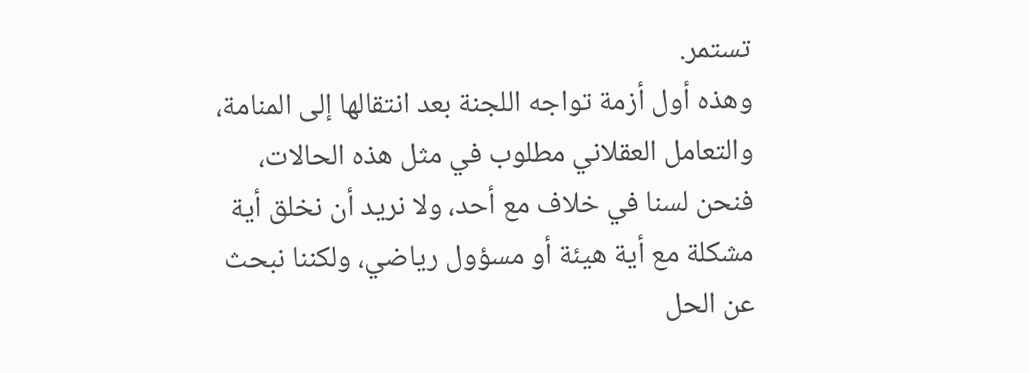تستمر.
وهذه أول أزمة تواجه اللجنة بعد انتقالها إلى المنامة، والتعامل العقلاني مطلوب في مثل هذه الحالات، فنحن لسنا في خلاف مع أحد، ولا نريد أن نخلق أية مشكلة مع أية هيئة أو مسؤول رياضي، ولكننا نبحث عن الحل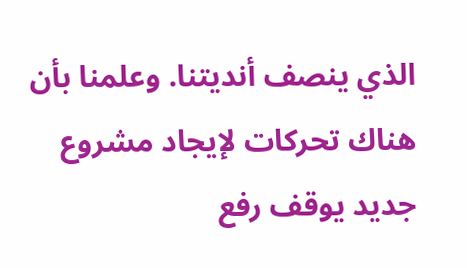الذي ينصف أنديتنا. وعلمنا بأن هناك تحركات لإيجاد مشروع جديد يوقف رفع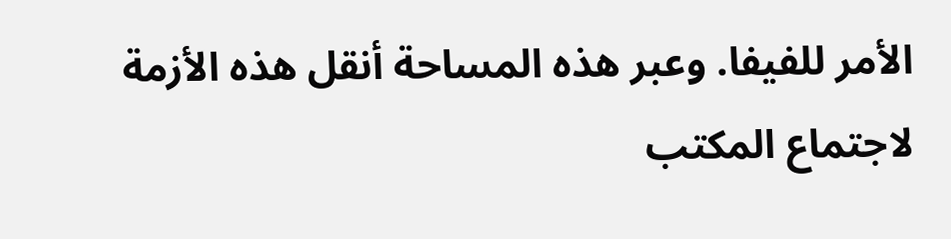الأمر للفيفا. وعبر هذه المساحة أنقل هذه الأزمة لاجتماع المكتب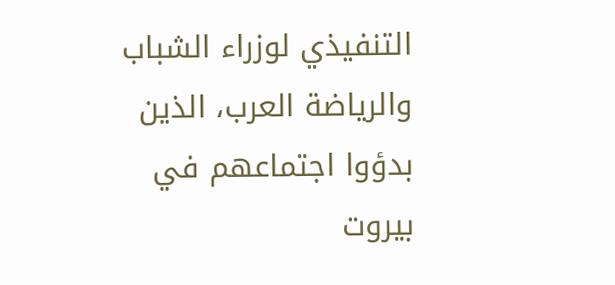التنفيذي لوزراء الشباب والرياضة العرب، الذين بدؤوا اجتماعهم في بيروت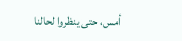أمس، حتى ينظروا لحالنا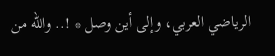الرياضي العربي، وإلى أين وصل * !.. والله من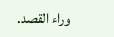وراء القصد.